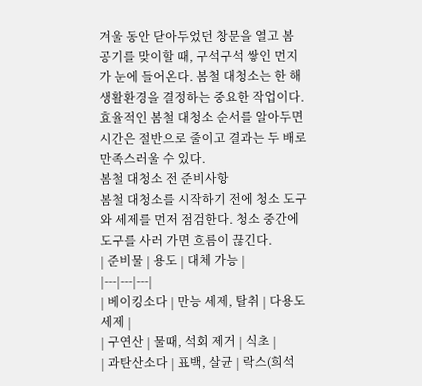겨울 동안 닫아두었던 창문을 열고 봄 공기를 맞이할 때, 구석구석 쌓인 먼지가 눈에 들어온다. 봄철 대청소는 한 해 생활환경을 결정하는 중요한 작업이다. 효율적인 봄철 대청소 순서를 알아두면 시간은 절반으로 줄이고 결과는 두 배로 만족스러울 수 있다.
봄철 대청소 전 준비사항
봄철 대청소를 시작하기 전에 청소 도구와 세제를 먼저 점검한다. 청소 중간에 도구를 사러 가면 흐름이 끊긴다.
| 준비물 | 용도 | 대체 가능 |
|---|---|---|
| 베이킹소다 | 만능 세제, 탈취 | 다용도 세제 |
| 구연산 | 물때, 석회 제거 | 식초 |
| 과탄산소다 | 표백, 살균 | 락스(희석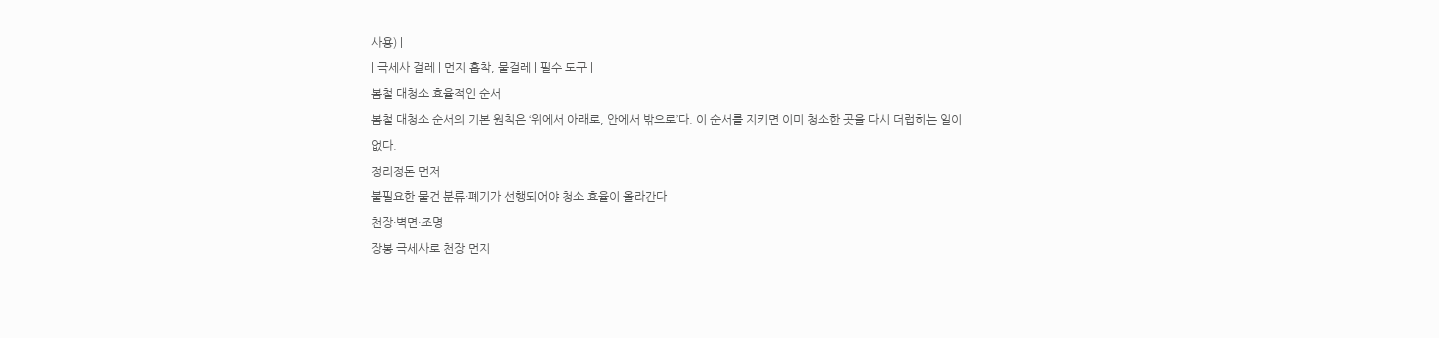사용) |
| 극세사 걸레 | 먼지 흡착, 물걸레 | 필수 도구 |
봄철 대청소 효율적인 순서
봄철 대청소 순서의 기본 원칙은 ‘위에서 아래로, 안에서 밖으로’다. 이 순서를 지키면 이미 청소한 곳을 다시 더럽히는 일이 없다.
정리정돈 먼저
불필요한 물건 분류·폐기가 선행되어야 청소 효율이 올라간다
천장·벽면·조명
장봉 극세사로 천장 먼지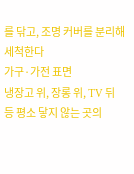를 닦고, 조명 커버를 분리해 세척한다
가구·가전 표면
냉장고 위, 장롱 위, TV 뒤 등 평소 닿지 않는 곳의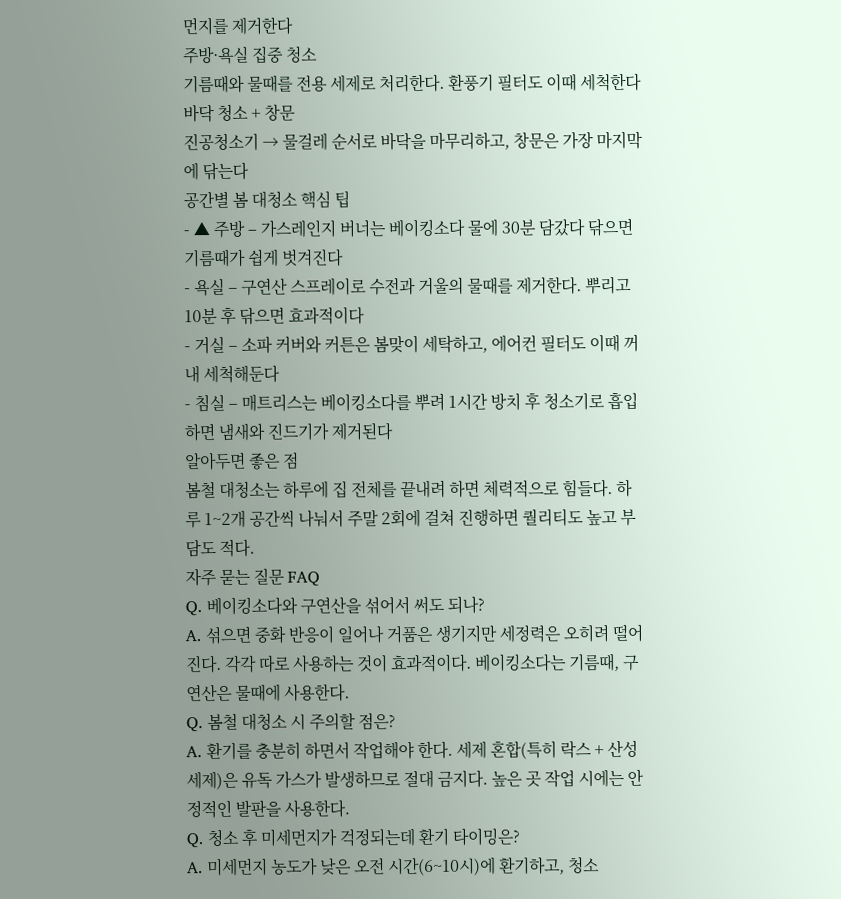먼지를 제거한다
주방·욕실 집중 청소
기름때와 물때를 전용 세제로 처리한다. 환풍기 필터도 이때 세척한다
바닥 청소 + 창문
진공청소기 → 물걸레 순서로 바닥을 마무리하고, 창문은 가장 마지막에 닦는다
공간별 봄 대청소 핵심 팁
- ▲ 주방 – 가스레인지 버너는 베이킹소다 물에 30분 담갔다 닦으면 기름때가 쉽게 벗겨진다
- 욕실 – 구연산 스프레이로 수전과 거울의 물때를 제거한다. 뿌리고 10분 후 닦으면 효과적이다
- 거실 – 소파 커버와 커튼은 봄맞이 세탁하고, 에어컨 필터도 이때 꺼내 세척해둔다
- 침실 – 매트리스는 베이킹소다를 뿌려 1시간 방치 후 청소기로 흡입하면 냄새와 진드기가 제거된다
알아두면 좋은 점
봄철 대청소는 하루에 집 전체를 끝내려 하면 체력적으로 힘들다. 하루 1~2개 공간씩 나눠서 주말 2회에 걸쳐 진행하면 퀄리티도 높고 부담도 적다.
자주 묻는 질문 FAQ
Q. 베이킹소다와 구연산을 섞어서 써도 되나?
A. 섞으면 중화 반응이 일어나 거품은 생기지만 세정력은 오히려 떨어진다. 각각 따로 사용하는 것이 효과적이다. 베이킹소다는 기름때, 구연산은 물때에 사용한다.
Q. 봄철 대청소 시 주의할 점은?
A. 환기를 충분히 하면서 작업해야 한다. 세제 혼합(특히 락스 + 산성 세제)은 유독 가스가 발생하므로 절대 금지다. 높은 곳 작업 시에는 안정적인 발판을 사용한다.
Q. 청소 후 미세먼지가 걱정되는데 환기 타이밍은?
A. 미세먼지 농도가 낮은 오전 시간(6~10시)에 환기하고, 청소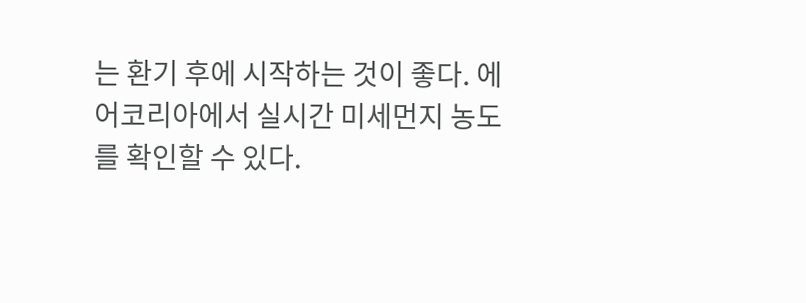는 환기 후에 시작하는 것이 좋다. 에어코리아에서 실시간 미세먼지 농도를 확인할 수 있다.